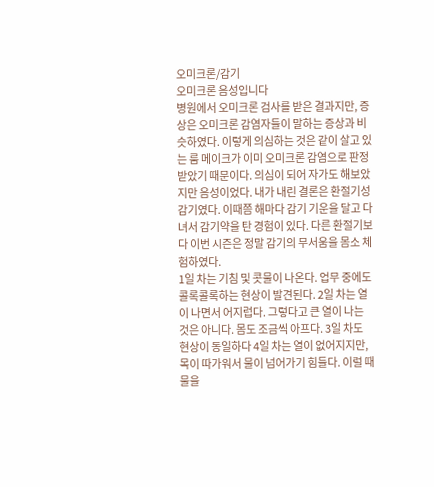오미크론/감기
오미크론 음성입니다
병원에서 오미크론 검사를 받은 결과지만, 증상은 오미크론 감염자들이 말하는 증상과 비슷하였다. 이렇게 의심하는 것은 같이 살고 있는 룸 메이크가 이미 오미크론 감염으로 판정받았기 때문이다. 의심이 되어 자가도 해보았지만 음성이었다. 내가 내린 결론은 환절기성 감기였다. 이때쯤 해마다 감기 기운을 달고 다녀서 감기약을 탄 경험이 있다. 다른 환절기보다 이번 시즌은 정말 감기의 무서움을 몸소 체험하였다.
1일 차는 기침 및 콧물이 나온다. 업무 중에도 콜록콜록하는 현상이 발견된다. 2일 차는 열이 나면서 어지럽다. 그렇다고 큰 열이 나는 것은 아니다. 몸도 조금씩 아프다. 3일 차도 현상이 동일하다 4일 차는 열이 없어지지만, 목이 따가워서 물이 넘어가기 힘들다. 이럴 때 물을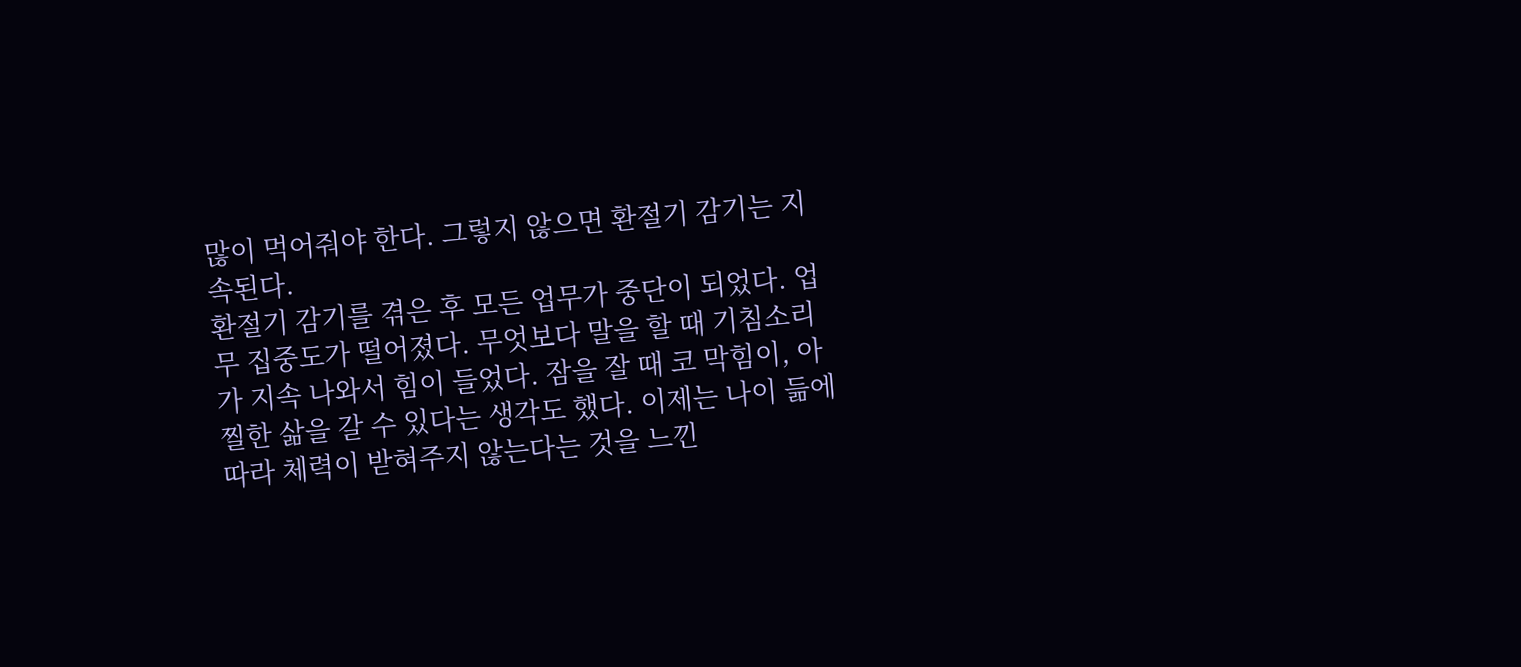많이 먹어줘야 한다. 그렇지 않으면 환절기 감기는 지속된다.
환절기 감기를 겪은 후 모든 업무가 중단이 되었다. 업무 집중도가 떨어졌다. 무엇보다 말을 할 때 기침소리가 지속 나와서 힘이 들었다. 잠을 잘 때 코 막힘이, 아찔한 삶을 갈 수 있다는 생각도 했다. 이제는 나이 듦에 따라 체력이 받혀주지 않는다는 것을 느낀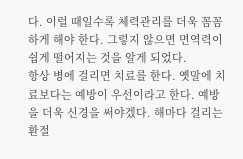다. 이럴 때일수록 체력관리를 더욱 꼼꼼하게 해야 한다. 그렇지 않으면 면역력이 쉽게 떨어지는 것을 알게 되었다.
항상 병에 걸리면 치료를 한다. 옛말에 치료보다는 예방이 우선이라고 한다. 예방을 더욱 신경을 써야겠다. 해마다 걸리는 환절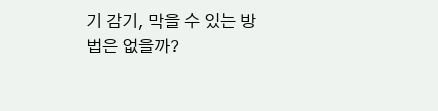기 감기, 막을 수 있는 방법은 없을까?